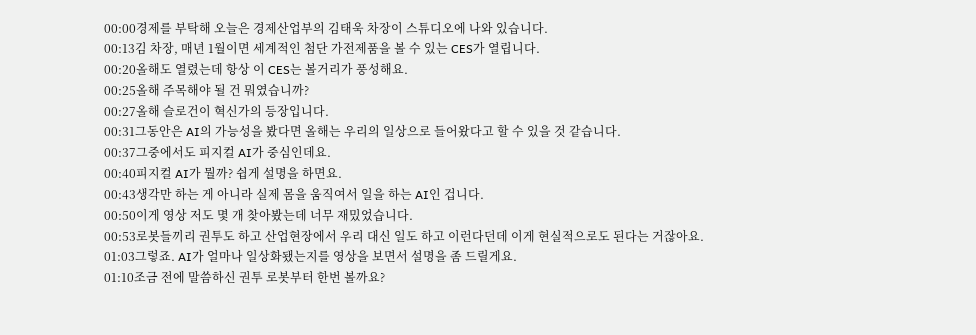00:00경제를 부탁해 오늘은 경제산업부의 김태욱 차장이 스튜디오에 나와 있습니다.
00:13김 차장, 매년 1월이면 세계적인 첨단 가전제품을 볼 수 있는 CES가 열립니다.
00:20올해도 열렸는데 항상 이 CES는 볼거리가 풍성해요.
00:25올해 주목해야 될 건 뭐였습니까?
00:27올해 슬로건이 혁신가의 등장입니다.
00:31그동안은 AI의 가능성을 봤다면 올해는 우리의 일상으로 들어왔다고 할 수 있을 것 같습니다.
00:37그중에서도 피지컬 AI가 중심인데요.
00:40피지컬 AI가 뭘까? 쉽게 설명을 하면요.
00:43생각만 하는 게 아니라 실제 몸을 움직여서 일을 하는 AI인 겁니다.
00:50이게 영상 저도 몇 개 찾아봤는데 너무 재밌었습니다.
00:53로봇들끼리 권투도 하고 산업현장에서 우리 대신 일도 하고 이런다던데 이게 현실적으로도 된다는 거잖아요.
01:03그렇죠. AI가 얼마나 일상화됐는지를 영상을 보면서 설명을 좀 드릴게요.
01:10조금 전에 말씀하신 권투 로봇부터 한번 볼까요?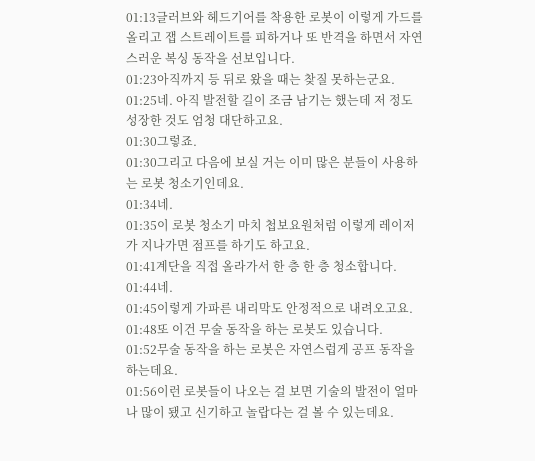01:13글러브와 헤드기어를 착용한 로봇이 이렇게 가드를 올리고 잽 스트레이트를 피하거나 또 반격을 하면서 자연스러운 복싱 동작을 선보입니다.
01:23아직까지 등 뒤로 왔을 때는 찾질 못하는군요.
01:25네. 아직 발전할 길이 조금 남기는 했는데 저 정도 성장한 것도 엄청 대단하고요.
01:30그렇죠.
01:30그리고 다음에 보실 거는 이미 많은 분들이 사용하는 로봇 청소기인데요.
01:34네.
01:35이 로봇 청소기 마치 첩보요원처럼 이렇게 레이저가 지나가면 점프를 하기도 하고요.
01:41계단을 직접 올라가서 한 층 한 층 청소합니다.
01:44네.
01:45이렇게 가파른 내리막도 안정적으로 내려오고요.
01:48또 이건 무술 동작을 하는 로봇도 있습니다.
01:52무술 동작을 하는 로봇은 자연스럽게 공프 동작을 하는데요.
01:56이런 로봇들이 나오는 걸 보면 기술의 발전이 얼마나 많이 됐고 신기하고 놀랍다는 걸 볼 수 있는데요.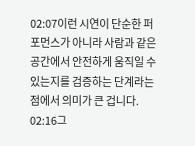02:07이런 시연이 단순한 퍼포먼스가 아니라 사람과 같은 공간에서 안전하게 움직일 수 있는지를 검증하는 단계라는 점에서 의미가 큰 겁니다.
02:16그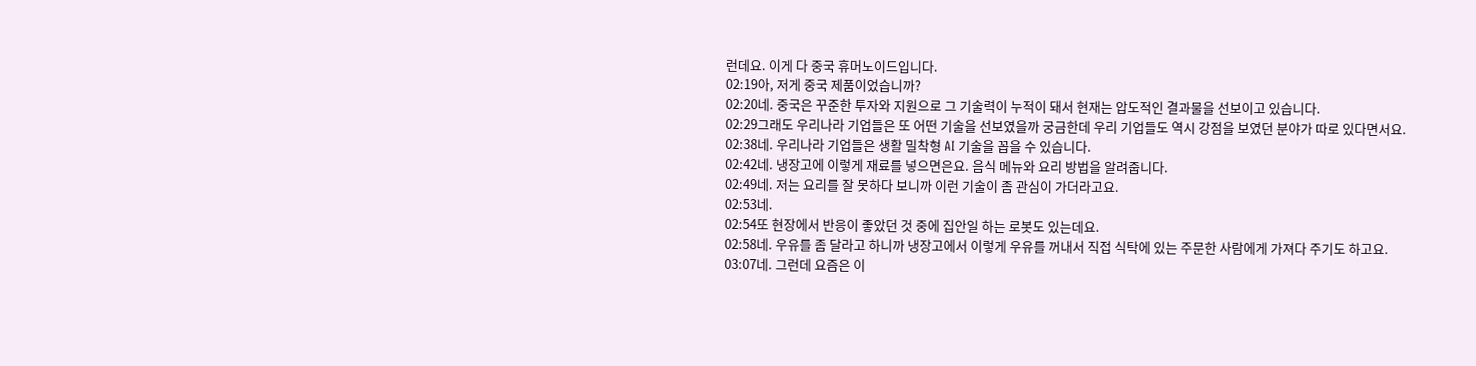런데요. 이게 다 중국 휴머노이드입니다.
02:19아, 저게 중국 제품이었습니까?
02:20네. 중국은 꾸준한 투자와 지원으로 그 기술력이 누적이 돼서 현재는 압도적인 결과물을 선보이고 있습니다.
02:29그래도 우리나라 기업들은 또 어떤 기술을 선보였을까 궁금한데 우리 기업들도 역시 강점을 보였던 분야가 따로 있다면서요.
02:38네. 우리나라 기업들은 생활 밀착형 AI 기술을 꼽을 수 있습니다.
02:42네. 냉장고에 이렇게 재료를 넣으면은요. 음식 메뉴와 요리 방법을 알려줍니다.
02:49네. 저는 요리를 잘 못하다 보니까 이런 기술이 좀 관심이 가더라고요.
02:53네.
02:54또 현장에서 반응이 좋았던 것 중에 집안일 하는 로봇도 있는데요.
02:58네. 우유를 좀 달라고 하니까 냉장고에서 이렇게 우유를 꺼내서 직접 식탁에 있는 주문한 사람에게 가져다 주기도 하고요.
03:07네. 그런데 요즘은 이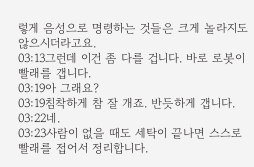렇게 음성으로 명령하는 것들은 크게 놀라지도 않으시더라고요.
03:13그런데 이건 좀 다를 겁니다. 바로 로봇이 빨래를 갭니다.
03:19아 그래요?
03:19침착하게 참 잘 개죠. 반듯하게 갭니다.
03:22네.
03:23사람이 없을 때도 세탁이 끝나면 스스로 빨래를 접어서 정리합니다.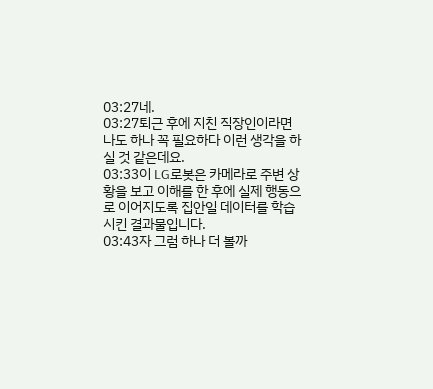03:27네.
03:27퇴근 후에 지친 직장인이라면 나도 하나 꼭 필요하다 이런 생각을 하실 것 같은데요.
03:33이 LG로봇은 카메라로 주변 상황을 보고 이해를 한 후에 실제 행동으로 이어지도록 집안일 데이터를 학습시킨 결과물입니다.
03:43자 그럼 하나 더 볼까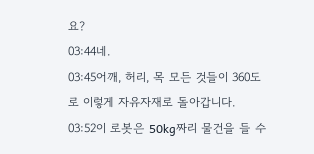요?
03:44네.
03:45어깨, 허리, 목 모든 것들이 360도로 이렇게 자유자재로 돌아갑니다.
03:52이 로봇은 50kg짜리 물건을 들 수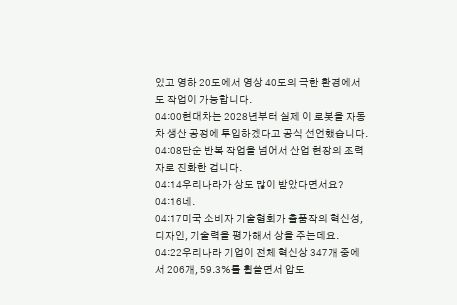있고 영하 20도에서 영상 40도의 극한 환경에서도 작업이 가능합니다.
04:00현대차는 2028년부터 실제 이 로봇을 자동차 생산 공정에 투입하겠다고 공식 선언했습니다.
04:08단순 반복 작업을 넘어서 산업 현장의 조력자로 진화한 겁니다.
04:14우리나라가 상도 많이 받았다면서요?
04:16네.
04:17미국 소비자 기술협회가 출품작의 혁신성, 디자인, 기술력을 평가해서 상을 주는데요.
04:22우리나라 기업이 전체 혁신상 347개 중에서 206개, 59.3%를 휩쓸면서 압도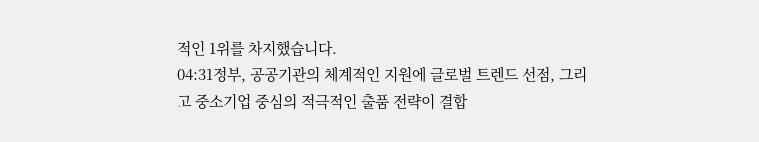적인 1위를 차지했습니다.
04:31정부, 공공기관의 체계적인 지원에 글로벌 트렌드 선점, 그리고 중소기업 중심의 적극적인 출품 전략이 결합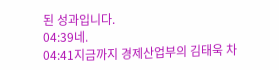된 성과입니다.
04:39네.
04:41지금까지 경제산업부의 김태욱 차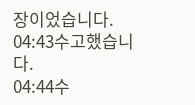장이었습니다.
04:43수고했습니다.
04:44수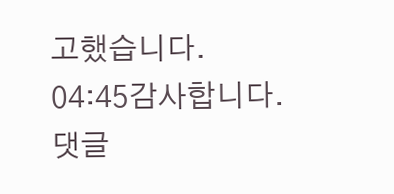고했습니다.
04:45감사합니다.
댓글